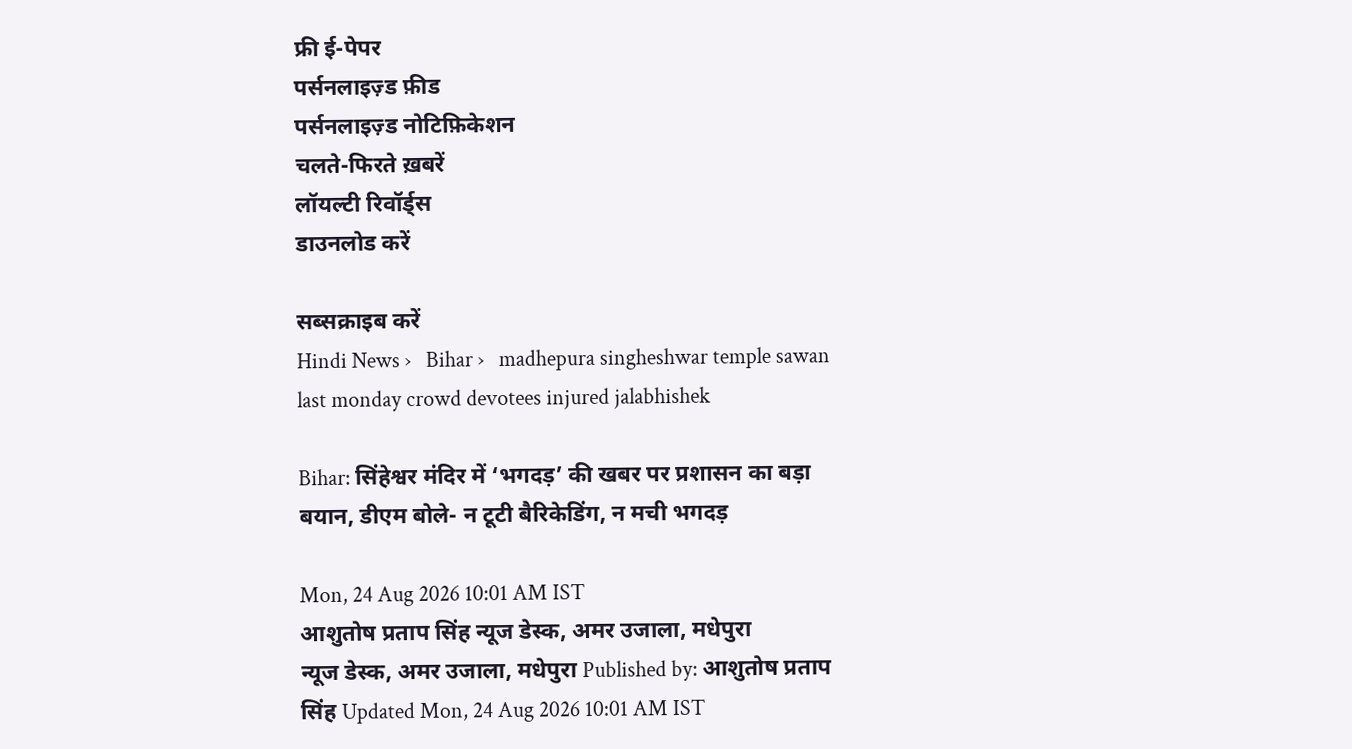फ्री ई-पेपर
पर्सनलाइज़्ड फ़ीड
पर्सनलाइज़्ड नोटिफ़िकेशन
चलते-फिरते ख़बरें
लॉयल्टी रिवॉर्ड्स
डाउनलोड करें

सब्सक्राइब करें
Hindi News ›   Bihar ›   madhepura singheshwar temple sawan last monday crowd devotees injured jalabhishek

Bihar: सिंहेश्वर मंदिर में ‘भगदड़’ की खबर पर प्रशासन का बड़ा बयान, डीएम बोले- न टूटी बैरिकेडिंग, न मची भगदड़

Mon, 24 Aug 2026 10:01 AM IST
आशुतोष प्रताप सिंह न्यूज डेस्क, अमर उजाला, मधेपुरा
न्यूज डेस्क, अमर उजाला, मधेपुरा Published by: आशुतोष प्रताप सिंह Updated Mon, 24 Aug 2026 10:01 AM IST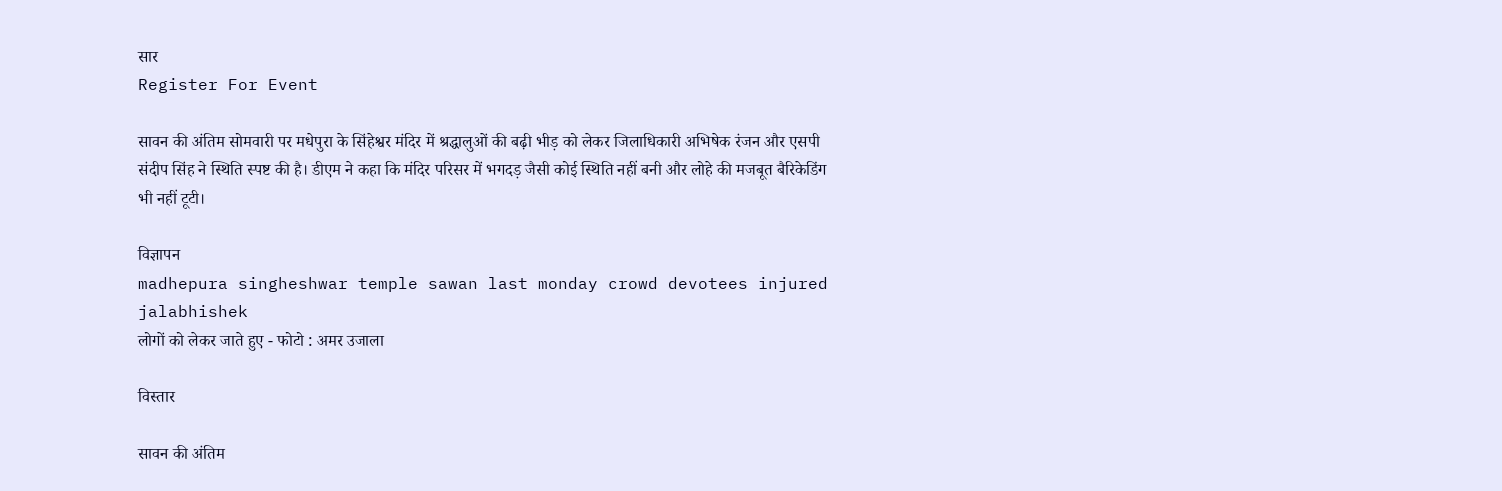सार
Register For Event

सावन की अंतिम सोमवारी पर मधेपुरा के सिंहेश्वर मंदिर में श्रद्धालुओं की बढ़ी भीड़ को लेकर जिलाधिकारी अभिषेक रंजन और एसपी संदीप सिंह ने स्थिति स्पष्ट की है। डीएम ने कहा कि मंदिर परिसर में भगदड़ जैसी कोई स्थिति नहीं बनी और लोहे की मजबूत बैरिकेडिंग भी नहीं टूटी।

विज्ञापन
madhepura singheshwar temple sawan last monday crowd devotees injured jalabhishek
लोगों को लेकर जाते हुए - फोटो : अमर उजाला

विस्तार

सावन की अंतिम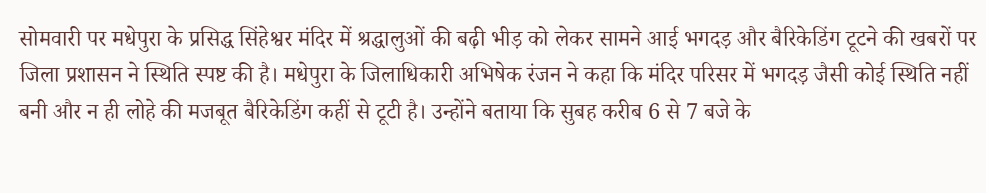सोमवारी पर मधेपुरा के प्रसिद्ध सिंहेश्वर मंदिर में श्रद्धालुओं की बढ़ी भीड़ को लेकर सामने आई भगदड़ और बैरिकेडिंग टूटने की खबरों पर जिला प्रशासन ने स्थिति स्पष्ट की है। मधेपुरा के जिलाधिकारी अभिषेक रंजन ने कहा कि मंदिर परिसर में भगदड़ जैसी कोई स्थिति नहीं बनी और न ही लोहे की मजबूत बैरिकेडिंग कहीं से टूटी है। उन्होंने बताया कि सुबह करीब 6 से 7 बजे के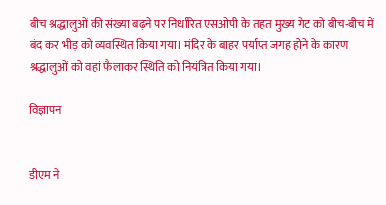बीच श्रद्धालुओं की संख्या बढ़ने पर निर्धारित एसओपी के तहत मुख्य गेट को बीच-बीच में बंद कर भीड़ को व्यवस्थित किया गया। मंदिर के बाहर पर्याप्त जगह होने के कारण श्रद्धालुओं को वहां फैलाकर स्थिति को नियंत्रित किया गया।

विज्ञापन


डीएम ने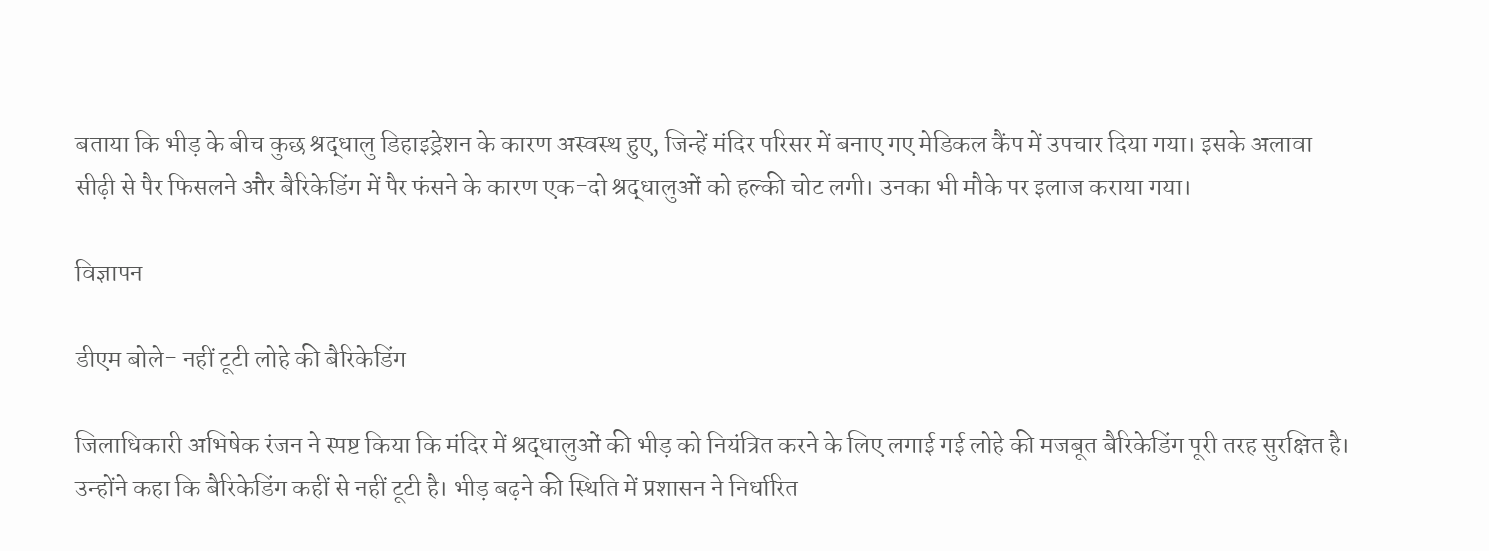बताया कि भीड़ के बीच कुछ श्रद्धालु डिहाइड्रेशन के कारण अस्वस्थ हुए, जिन्हें मंदिर परिसर में बनाए गए मेडिकल कैंप में उपचार दिया गया। इसके अलावा सीढ़ी से पैर फिसलने और बैरिकेडिंग में पैर फंसने के कारण एक-दो श्रद्धालुओं को हल्की चोट लगी। उनका भी मौके पर इलाज कराया गया।

विज्ञापन

डीएम बोले- नहीं टूटी लोहे की बैरिकेडिंग

जिलाधिकारी अभिषेक रंजन ने स्पष्ट किया कि मंदिर में श्रद्धालुओं की भीड़ को नियंत्रित करने के लिए लगाई गई लोहे की मजबूत बैरिकेडिंग पूरी तरह सुरक्षित है। उन्होंने कहा कि बैरिकेडिंग कहीं से नहीं टूटी है। भीड़ बढ़ने की स्थिति में प्रशासन ने निर्धारित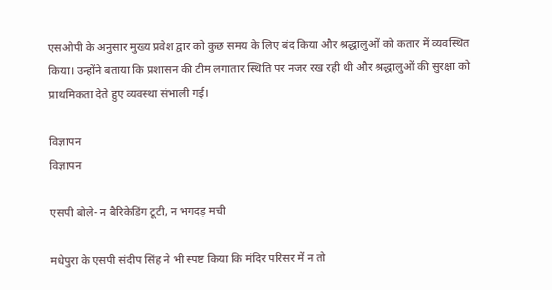एसओपी के अनुसार मुख्य प्रवेश द्वार को कुछ समय के लिए बंद किया और श्रद्धालुओं को कतार में व्यवस्थित किया। उन्होंने बताया कि प्रशासन की टीम लगातार स्थिति पर नजर रख रही थी और श्रद्धालुओं की सुरक्षा को प्राथमिकता देते हुए व्यवस्था संभाली गई।

विज्ञापन
विज्ञापन

एसपी बोले- न बैरिकेडिंग टूटी, न भगदड़ मची

मधेपुरा के एसपी संदीप सिंह ने भी स्पष्ट किया कि मंदिर परिसर में न तो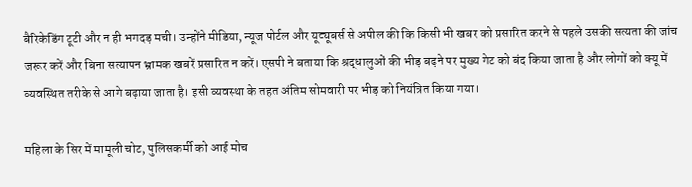बैरिकेडिंग टूटी और न ही भगदड़ मची। उन्होंने मीडिया, न्यूज पोर्टल और यूट्यूबर्स से अपील की कि किसी भी खबर को प्रसारित करने से पहले उसकी सत्यता की जांच जरूर करें और बिना सत्यापन भ्रामक खबरें प्रसारित न करें। एसपी ने बताया कि श्रद्धालुओं की भीड़ बढ़ने पर मुख्य गेट को बंद किया जाता है और लोगों को क्यू में व्यवस्थित तरीके से आगे बढ़ाया जाता है। इसी व्यवस्था के तहत अंतिम सोमवारी पर भीड़ को नियंत्रित किया गया।

महिला के सिर में मामूली चोट, पुलिसकर्मी को आई मोच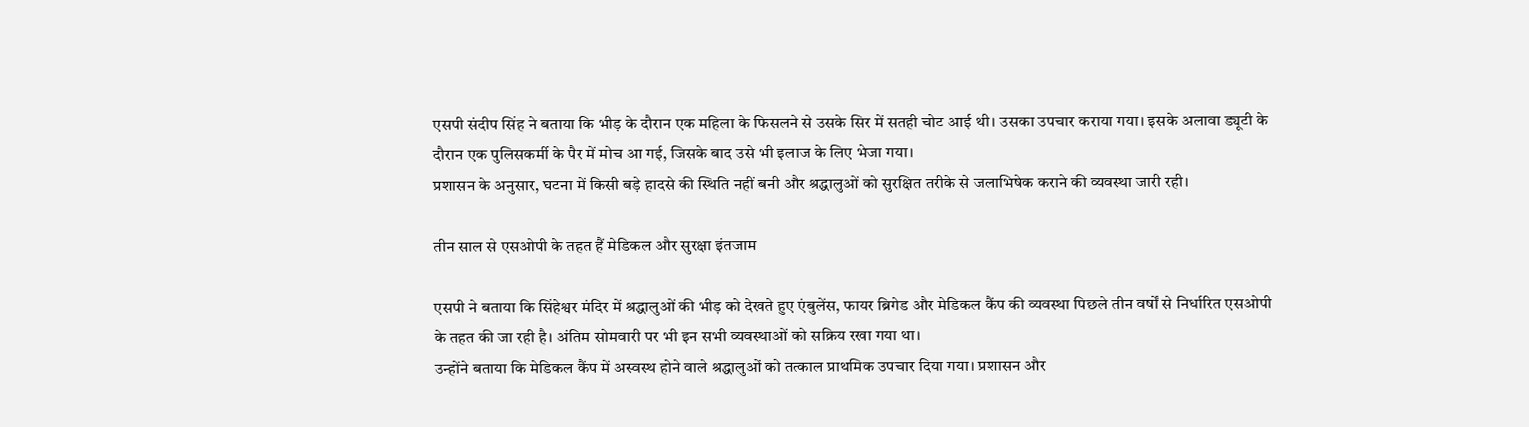एसपी संदीप सिंह ने बताया कि भीड़ के दौरान एक महिला के फिसलने से उसके सिर में सतही चोट आई थी। उसका उपचार कराया गया। इसके अलावा ड्यूटी के दौरान एक पुलिसकर्मी के पैर में मोच आ गई, जिसके बाद उसे भी इलाज के लिए भेजा गया।
प्रशासन के अनुसार, घटना में किसी बड़े हादसे की स्थिति नहीं बनी और श्रद्धालुओं को सुरक्षित तरीके से जलाभिषेक कराने की व्यवस्था जारी रही।

तीन साल से एसओपी के तहत हैं मेडिकल और सुरक्षा इंतजाम

एसपी ने बताया कि सिंहेश्वर मंदिर में श्रद्धालुओं की भीड़ को देखते हुए एंबुलेंस, फायर ब्रिगेड और मेडिकल कैंप की व्यवस्था पिछले तीन वर्षों से निर्धारित एसओपी के तहत की जा रही है। अंतिम सोमवारी पर भी इन सभी व्यवस्थाओं को सक्रिय रखा गया था।
उन्होंने बताया कि मेडिकल कैंप में अस्वस्थ होने वाले श्रद्धालुओं को तत्काल प्राथमिक उपचार दिया गया। प्रशासन और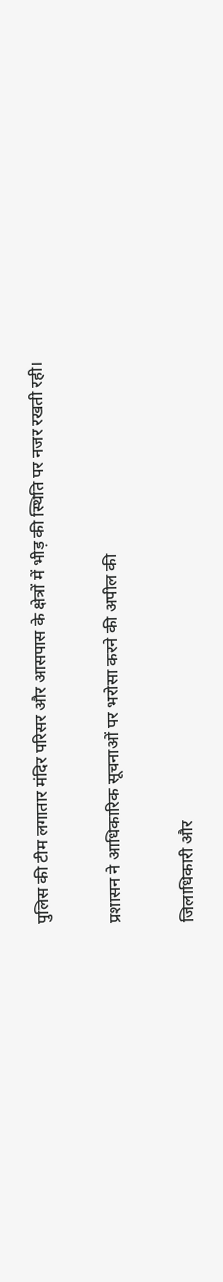पुलिस की टीम लगातार मंदिर परिसर और आसपास के क्षेत्रों में भीड़ की स्थिति पर नजर रखती रही।

प्रशासन ने आधिकारिक सूचनाओं पर भरोसा करने की अपील की

जिलाधिकारी और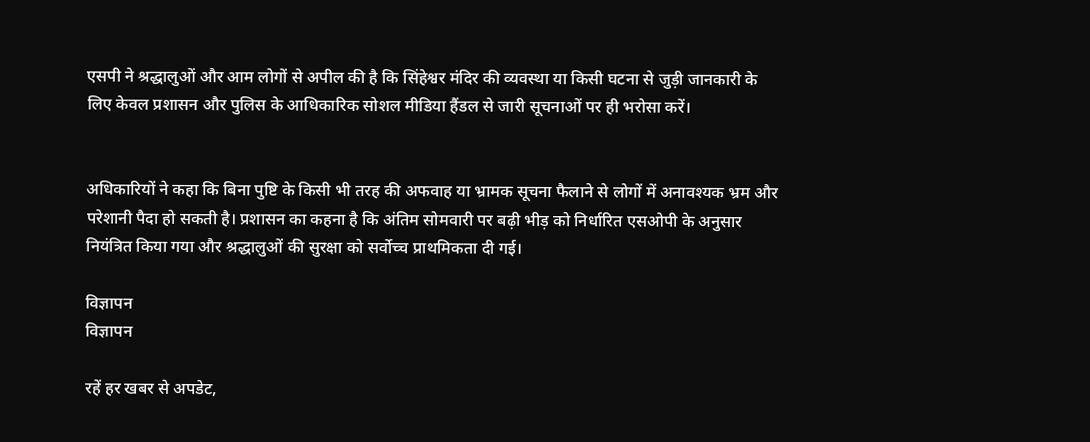एसपी ने श्रद्धालुओं और आम लोगों से अपील की है कि सिंहेश्वर मंदिर की व्यवस्था या किसी घटना से जुड़ी जानकारी के लिए केवल प्रशासन और पुलिस के आधिकारिक सोशल मीडिया हैंडल से जारी सूचनाओं पर ही भरोसा करें।


अधिकारियों ने कहा कि बिना पुष्टि के किसी भी तरह की अफवाह या भ्रामक सूचना फैलाने से लोगों में अनावश्यक भ्रम और परेशानी पैदा हो सकती है। प्रशासन का कहना है कि अंतिम सोमवारी पर बढ़ी भीड़ को निर्धारित एसओपी के अनुसार नियंत्रित किया गया और श्रद्धालुओं की सुरक्षा को सर्वोच्च प्राथमिकता दी गई।

विज्ञापन
विज्ञापन

रहें हर खबर से अपडेट,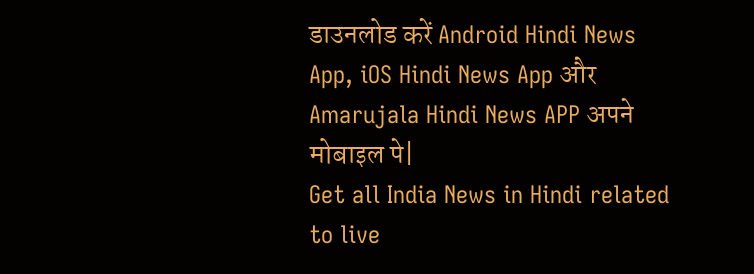डाउनलोड करें Android Hindi News App, iOS Hindi News App और Amarujala Hindi News APP अपने मोबाइल पे|
Get all India News in Hindi related to live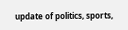update of politics, sports,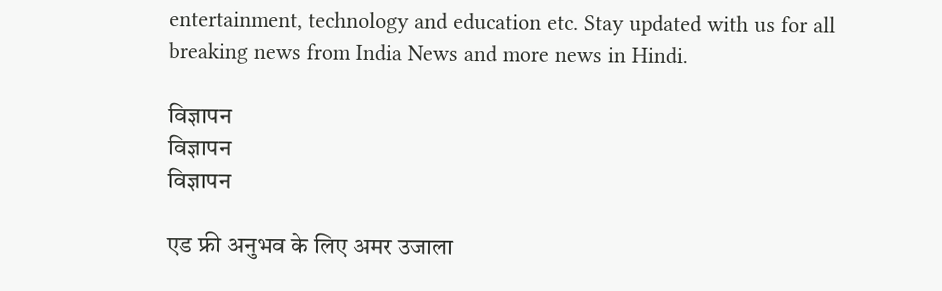entertainment, technology and education etc. Stay updated with us for all breaking news from India News and more news in Hindi.

विज्ञापन
विज्ञापन
विज्ञापन

एड फ्री अनुभव के लिए अमर उजाला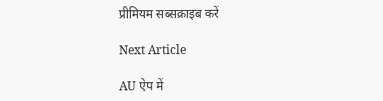प्रीमियम सब्सक्राइब करें

Next Article

AU ऐप में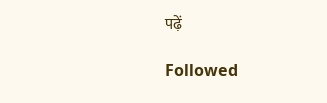पढ़ें

Followed